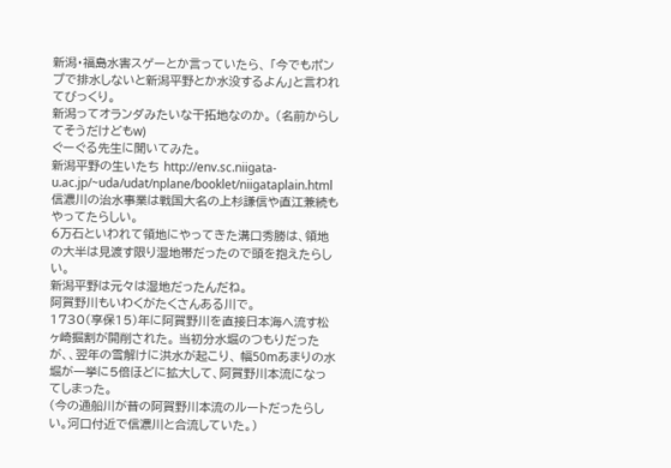新潟・福島水害スゲーとか言っていたら、 「今でもポンプで排水しないと新潟平野とか水没するよん」と言われてびっくり。
新潟ってオランダみたいな干拓地なのか。 (名前からしてそうだけどもw)
ぐーぐる先生に聞いてみた。
新潟平野の生いたち http://env.sc.niigata-u.ac.jp/~uda/udat/nplane/booklet/niigataplain.html
信濃川の治水事業は戦国大名の上杉謙信や直江兼続もやってたらしい。
6万石といわれて領地にやってきた溝口秀勝は、領地の大半は見渡す限り湿地帯だったので頭を抱えたらしい。
新潟平野は元々は湿地だったんだね。
阿賀野川もいわくがたくさんある川で。
1730(享保15)年に阿賀野川を直接日本海へ流す松ヶ崎掘割が開削された。 当初分水堀のつもりだったが、、翌年の雪解けに洪水が起こり、 幅50mあまりの水堀が一挙に5倍ほどに拡大して、阿賀野川本流になってしまった。
(今の通船川が昔の阿賀野川本流のルートだったらしい。河口付近で信濃川と合流していた。)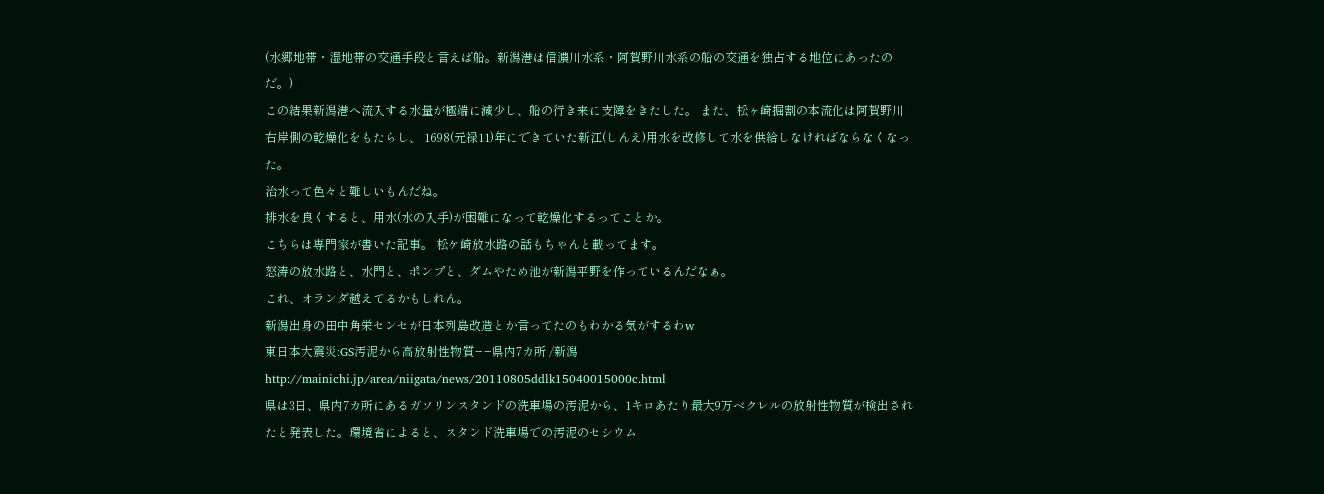(水郷地帯・湿地帯の交通手段と言えば船。新潟港は信濃川水系・阿賀野川水系の船の交通を独占する地位にあったのだ。)
この結果新潟港へ流入する水量が極端に減少し、船の行き来に支障をきたした。 また、松ヶ崎掘割の本流化は阿賀野川右岸側の乾燥化をもたらし、 1698(元禄11)年にできていた新江(しんえ)用水を改修して水を供給しなければならなくなった。
治水って色々と難しいもんだね。
排水を良くすると、用水(水の入手)が困難になって乾燥化するってことか。
こちらは専門家が書いた記事。 松ケ崎放水路の話もちゃんと載ってます。
怒涛の放水路と、水門と、ポンプと、ダムやため池が新潟平野を作っているんだなぁ。
これ、オランダ越えてるかもしれん。
新潟出身の田中角栄センセが日本列島改造とか言ってたのもわかる気がするわw
東日本大震災:GS汚泥から高放射性物質−−県内7カ所 /新潟 http://mainichi.jp/area/niigata/news/20110805ddlk15040015000c.html
県は3日、県内7カ所にあるガソリンスタンドの洗車場の汚泥から、1キロあたり最大9万ベクレルの放射性物質が検出されたと発表した。環境省によると、スタンド洗車場での汚泥のセシウム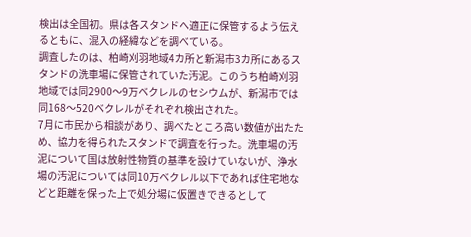検出は全国初。県は各スタンドへ適正に保管するよう伝えるともに、混入の経緯などを調べている。
調査したのは、柏崎刈羽地域4カ所と新潟市3カ所にあるスタンドの洗車場に保管されていた汚泥。このうち柏崎刈羽地域では同2900〜9万ベクレルのセシウムが、新潟市では同168〜520ベクレルがそれぞれ検出された。
7月に市民から相談があり、調べたところ高い数値が出たため、協力を得られたスタンドで調査を行った。洗車場の汚泥について国は放射性物質の基準を設けていないが、浄水場の汚泥については同10万ベクレル以下であれば住宅地などと距離を保った上で処分場に仮置きできるとして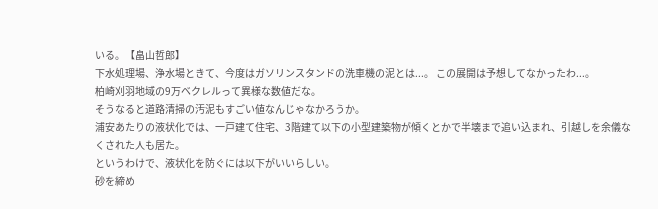いる。【畠山哲郎】
下水処理場、浄水場ときて、今度はガソリンスタンドの洗車機の泥とは...。 この展開は予想してなかったわ...。
柏崎刈羽地域の9万ベクレルって異様な数値だな。
そうなると道路清掃の汚泥もすごい値なんじゃなかろうか。
浦安あたりの液状化では、一戸建て住宅、3階建て以下の小型建築物が傾くとかで半壊まで追い込まれ、引越しを余儀なくされた人も居た。
というわけで、液状化を防ぐには以下がいいらしい。
砂を締め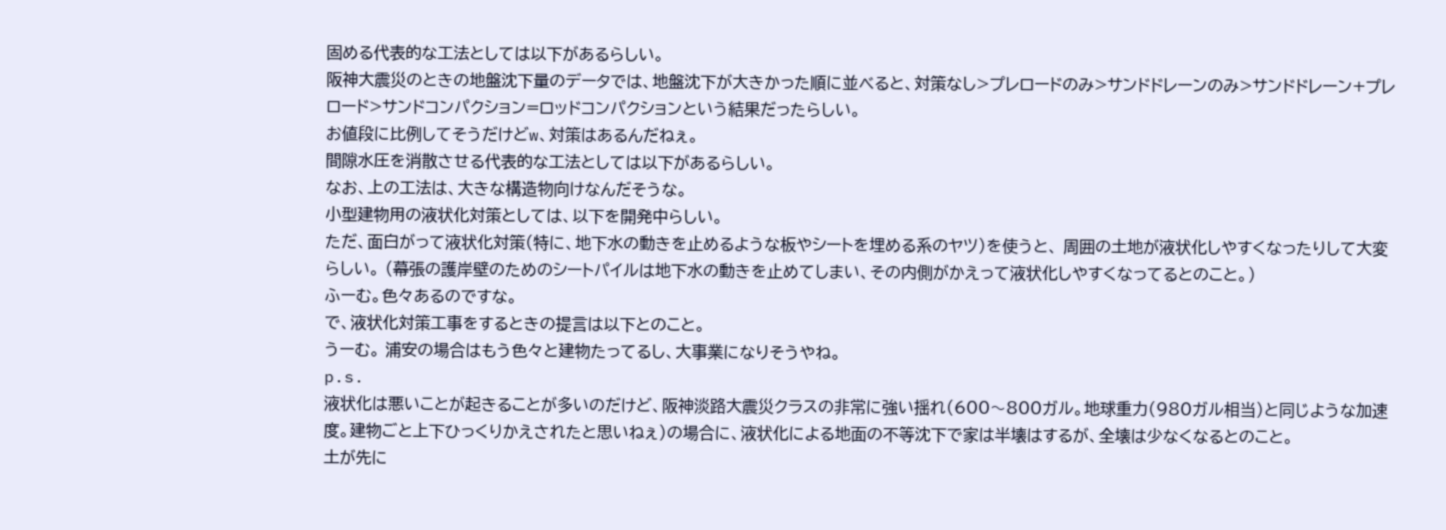固める代表的な工法としては以下があるらしい。
阪神大震災のときの地盤沈下量のデータでは、地盤沈下が大きかった順に並べると、対策なし>プレロードのみ>サンドドレーンのみ>サンドドレーン+プレロード>サンドコンパクション=ロッドコンパクションという結果だったらしい。
お値段に比例してそうだけどw、対策はあるんだねぇ。
間隙水圧を消散させる代表的な工法としては以下があるらしい。
なお、上の工法は、大きな構造物向けなんだそうな。
小型建物用の液状化対策としては、以下を開発中らしい。
ただ、面白がって液状化対策(特に、地下水の動きを止めるような板やシートを埋める系のヤツ)を使うと、 周囲の土地が液状化しやすくなったりして大変らしい。 (幕張の護岸壁のためのシートパイルは地下水の動きを止めてしまい、その内側がかえって液状化しやすくなってるとのこと。)
ふーむ。色々あるのですな。
で、液状化対策工事をするときの提言は以下とのこと。
うーむ。 浦安の場合はもう色々と建物たってるし、大事業になりそうやね。
p.s.
液状化は悪いことが起きることが多いのだけど、阪神淡路大震災クラスの非常に強い揺れ(600〜800ガル。地球重力(980ガル相当)と同じような加速度。建物ごと上下ひっくりかえされたと思いねぇ)の場合に、液状化による地面の不等沈下で家は半壊はするが、全壊は少なくなるとのこと。
土が先に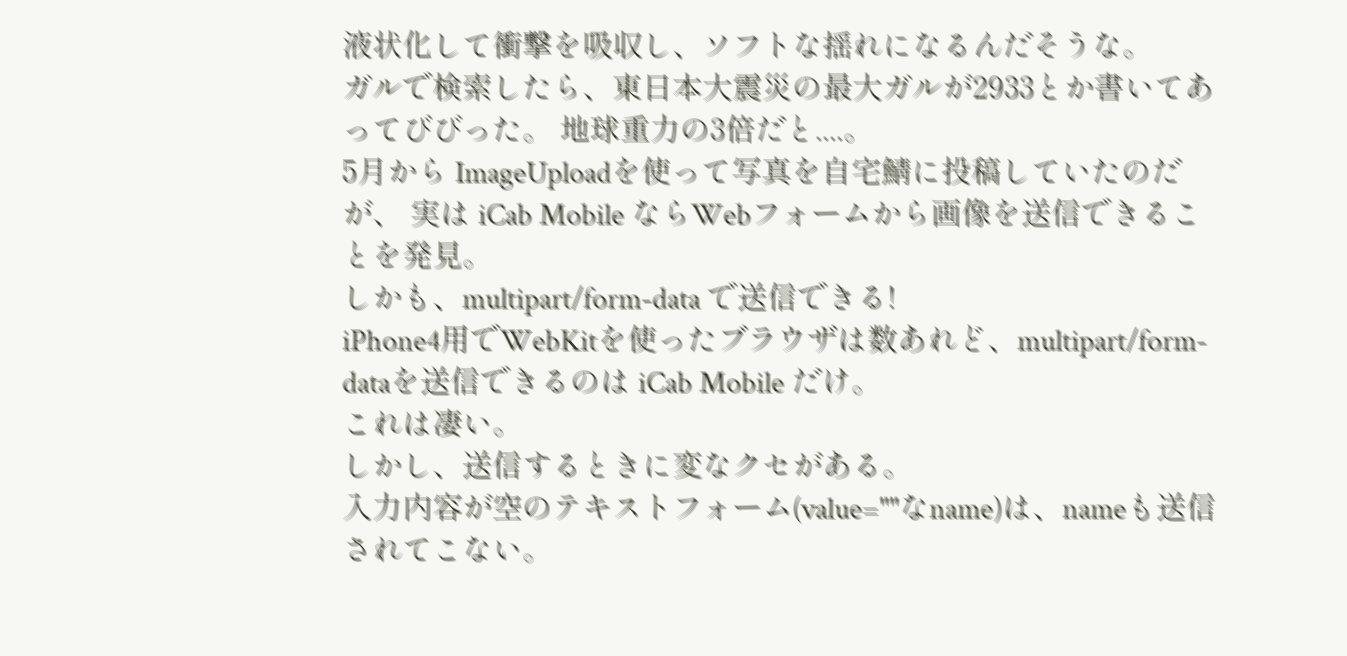液状化して衝撃を吸収し、ソフトな揺れになるんだそうな。
ガルで検索したら、東日本大震災の最大ガルが2933とか書いてあってびびった。 地球重力の3倍だと....。
5月から ImageUploadを使って写真を自宅鯖に投稿していたのだが、 実は iCab Mobile ならWebフォームから画像を送信できることを発見。
しかも、multipart/form-data で送信できる!
iPhone4用でWebKitを使ったブラウザは数あれど、multipart/form-dataを送信できるのは iCab Mobile だけ。
これは凄い。
しかし、送信するときに変なクセがある。
入力内容が空のテキストフォーム(value=""なname)は、nameも送信されてこない。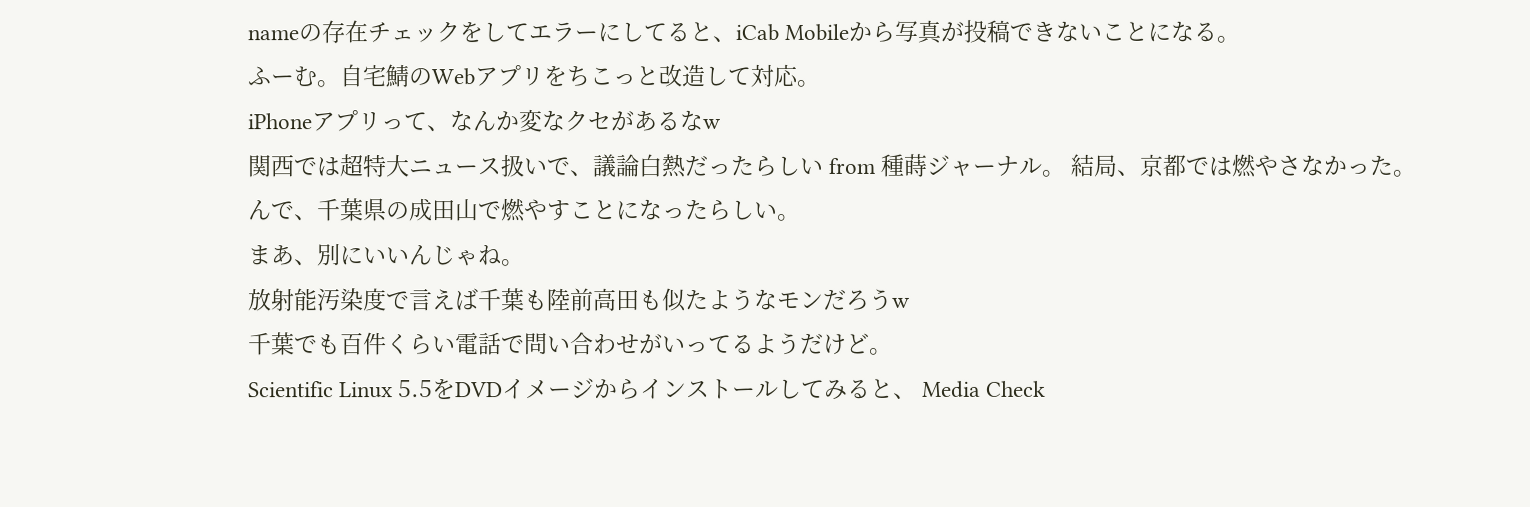nameの存在チェックをしてエラーにしてると、iCab Mobileから写真が投稿できないことになる。
ふーむ。自宅鯖のWebアプリをちこっと改造して対応。
iPhoneアプリって、なんか変なクセがあるなw
関西では超特大ニュース扱いで、議論白熱だったらしい from 種蒔ジャーナル。 結局、京都では燃やさなかった。
んで、千葉県の成田山で燃やすことになったらしい。
まあ、別にいいんじゃね。
放射能汚染度で言えば千葉も陸前高田も似たようなモンだろうw
千葉でも百件くらい電話で問い合わせがいってるようだけど。
Scientific Linux 5.5をDVDイメージからインストールしてみると、 Media Check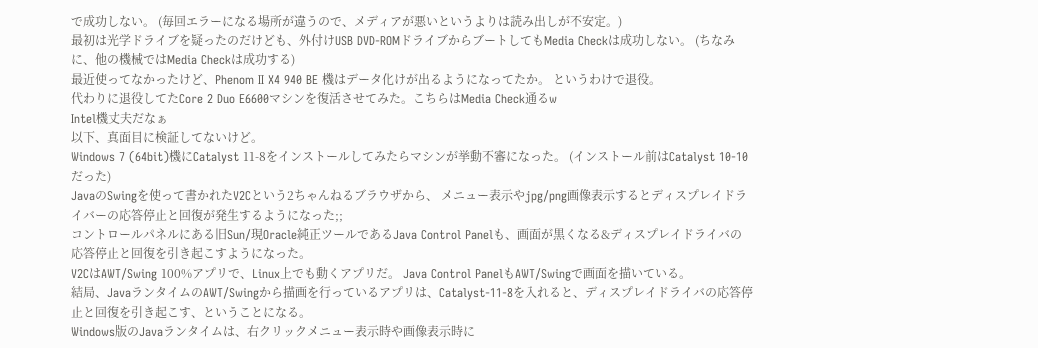で成功しない。 (毎回エラーになる場所が違うので、メディアが悪いというよりは読み出しが不安定。)
最初は光学ドライブを疑ったのだけども、外付けUSB DVD-ROMドライブからブートしてもMedia Checkは成功しない。 (ちなみに、他の機械ではMedia Checkは成功する)
最近使ってなかったけど、Phenom II X4 940 BE 機はデータ化けが出るようになってたか。 というわけで退役。
代わりに退役してたCore 2 Duo E6600マシンを復活させてみた。こちらはMedia Check通るw
Intel機丈夫だなぁ
以下、真面目に検証してないけど。
Windows 7 (64bit)機にCatalyst 11-8をインストールしてみたらマシンが挙動不審になった。 (インストール前はCatalyst 10-10だった)
JavaのSwingを使って書かれたV2Cという2ちゃんねるブラウザから、 メニュー表示やjpg/png画像表示するとディスプレイドライバーの応答停止と回復が発生するようになった;;
コントロールパネルにある旧Sun/現Oracle純正ツールであるJava Control Panelも、画面が黒くなる&ディスプレイドライバの応答停止と回復を引き起こすようになった。
V2CはAWT/Swing 100%アプリで、Linux上でも動くアプリだ。 Java Control PanelもAWT/Swingで画面を描いている。
結局、JavaランタイムのAWT/Swingから描画を行っているアプリは、Catalyst-11-8を入れると、ディスプレイドライバの応答停止と回復を引き起こす、ということになる。
Windows版のJavaランタイムは、右クリックメニュー表示時や画像表示時に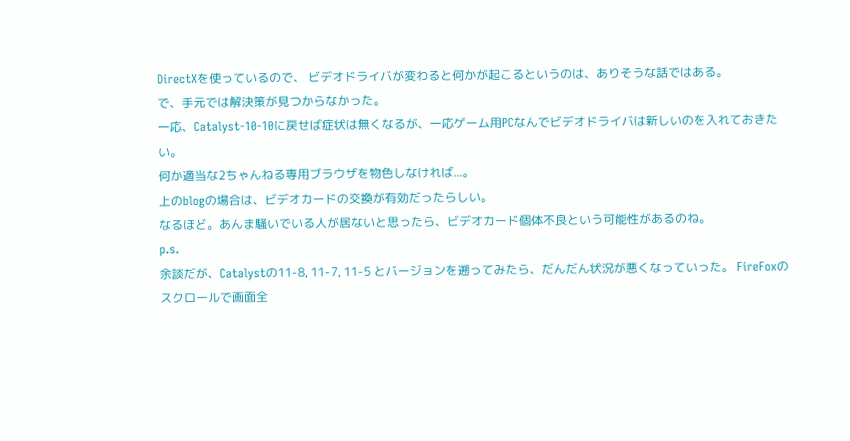DirectXを使っているので、 ビデオドライバが変わると何かが起こるというのは、ありそうな話ではある。
で、手元では解決策が見つからなかった。
一応、Catalyst-10-10に戻せば症状は無くなるが、一応ゲーム用PCなんでビデオドライバは新しいのを入れておきたい。
何か適当な2ちゃんねる専用ブラウザを物色しなければ...。
上のblogの場合は、ビデオカードの交換が有効だったらしい。
なるほど。あんま騒いでいる人が居ないと思ったら、ビデオカード個体不良という可能性があるのね。
p.s.
余談だが、Catalystの11-8, 11-7, 11-5 とバージョンを遡ってみたら、だんだん状況が悪くなっていった。 FireFoxのスクロールで画面全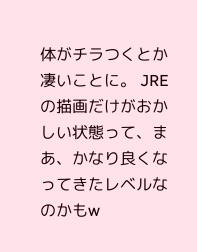体がチラつくとか凄いことに。 JREの描画だけがおかしい状態って、まあ、かなり良くなってきたレベルなのかもw